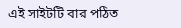এই সাইটটি বার পঠিত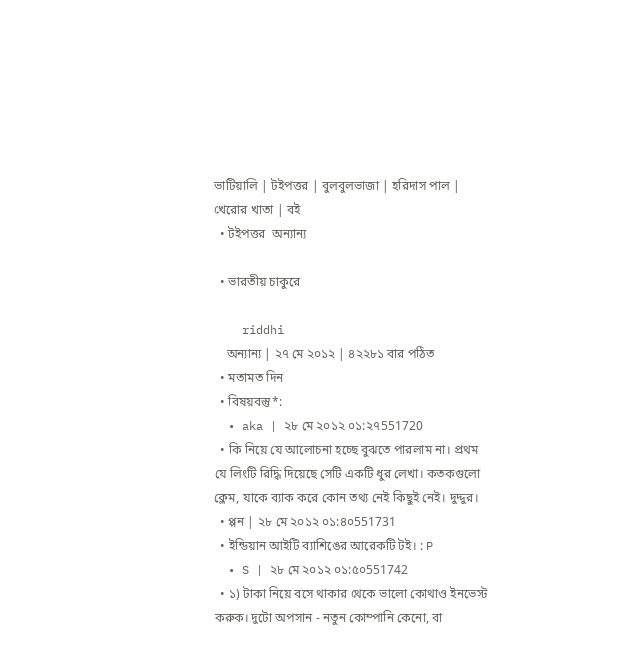ভাটিয়ালি | টইপত্তর | বুলবুলভাজা | হরিদাস পাল | খেরোর খাতা | বই
  • টইপত্তর  অন্যান্য

  • ভারতীয় চাকুরে

    riddhi
    অন্যান্য | ২৭ মে ২০১২ | ৪২২৮১ বার পঠিত
  • মতামত দিন
  • বিষয়বস্তু*:
  • aka | ২৮ মে ২০১২ ০১:২৭551720
  • কি নিয়ে যে আলোচনা হচ্ছে বুঝতে পারলাম না। প্রথম যে লিংটি রিদ্ধি দিয়েছে সেটি একটি ধুর লেখা। কতকগুলো ক্লেম, যাকে ব্যাক করে কোন তথ্য নেই কিছুই নেই। দুদ্দুর।
  • প্পন | ২৮ মে ২০১২ ০১:৪০551731
  • ইন্ডিয়ান আইটি ব্যাশিঙের আরেকটি টই। : P
  • S | ২৮ মে ২০১২ ০১:৫০551742
  • ১) টাকা নিয়ে বসে থাকার থেকে ভালো কোথাও ইনভেস্ট করুক। দুটো অপসান - নতুন কোম্পানি কেনো, বা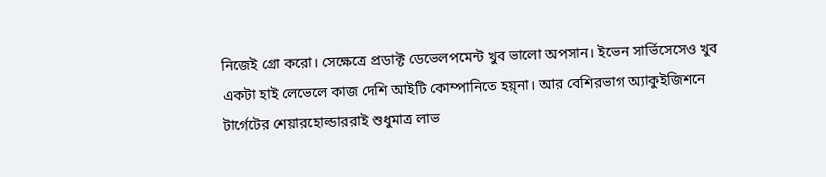নিজেই গ্রো করো। সেক্ষেত্রে প্রডাক্ট ডেভেলপমেন্ট খুব ভালো অপসান। ইভেন সার্ভিসেসেও খুব একটা হাই লেভেলে কাজ দেশি আইটি কোম্পানিতে হয়্না। আর বেশিরভাগ অ্যাকুইজিশনে টার্গেটের শেয়ারহোল্ডাররাই শুধুমাত্র লাভ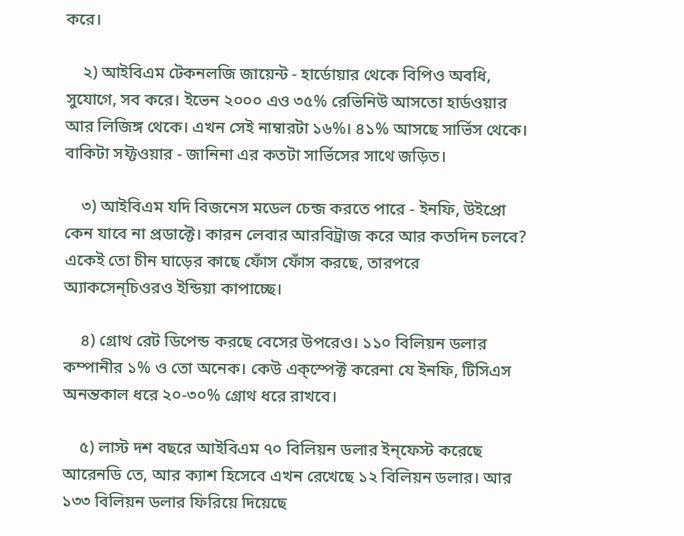করে।

    ২) আইবিএম টেকনলজি জায়েন্ট - হার্ডোয়ার থেকে বিপিও অবধি, সুযোগে, সব করে। ইভেন ২০০০ এও ৩৫% রেভিনিউ আসতো হার্ডওয়ার আর লিজিঙ্গ থেকে। এখন সেই নাম্বারটা ১৬%। ৪১% আসছে সার্ভিস থেকে। বাকিটা সফ্টওয়ার - জানিনা এর কতটা সার্ভিসের সাথে জড়িত।

    ৩) আইবিএম যদি বিজনেস মডেল চেন্জ করতে পারে - ইনফি, উইপ্রো কেন যাবে না প্রডাক্টে। কারন লেবার আরবিট্রাজ করে আর কতদিন চলবে? একেই তো চীন ঘাড়ের কাছে ফোঁস ফোঁস করছে, তারপরে অ্যাকসেন্চিওরও ইন্ডিয়া কাপাচ্ছে।

    ৪) গ্রোথ রেট ডিপেন্ড করছে বেসের উপরেও। ১১০ বিলিয়ন ডলার কম্পানীর ১% ও তো অনেক। কেউ এক্স্পেক্ট করেনা যে ইনফি, টিসিএস অনন্তকাল ধরে ২০-৩০% গ্রোথ ধরে রাখবে।

    ৫) লাস্ট দশ বছরে আইবিএম ৭০ বিলিয়ন ডলার ইন্ফেস্ট করেছে আরেনডি তে, আর ক্যাশ হিসেবে এখন রেখেছে ১২ বিলিয়ন ডলার। আর ১৩৩ বিলিয়ন ডলার ফিরিয়ে দিয়েছে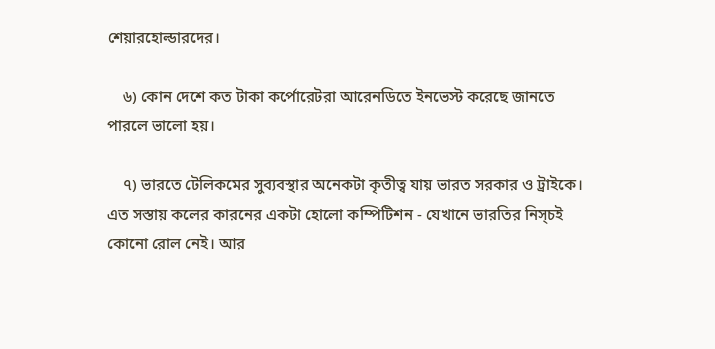শেয়ারহোল্ডারদের।

    ৬) কোন দেশে কত টাকা কর্পোরেটরা আরেনডিতে ইনভেস্ট করেছে জানতে পারলে ভালো হয়।

    ৭) ভারতে টেলিকমের সুব্যবস্থার অনেকটা কৃতীত্ব যায় ভারত সরকার ও ট্রাইকে। এত সস্তায় কলের কারনের একটা হোলো কম্পিটিশন - যেখানে ভারতির নিস্চই কোনো রোল নেই। আর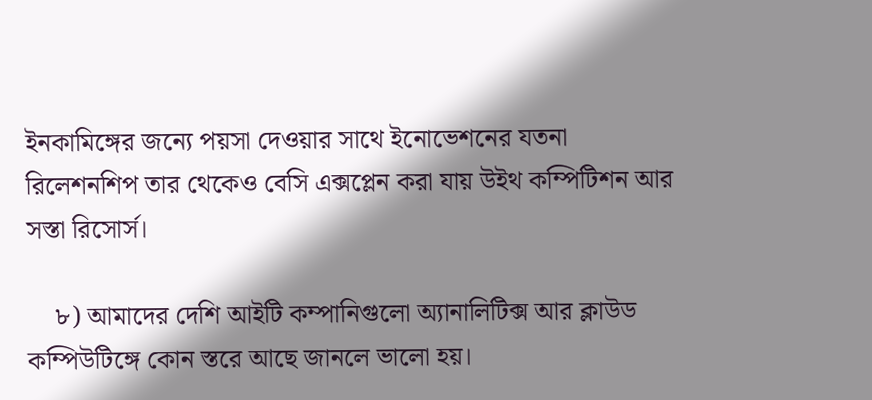ইনকামিঙ্গের জন্যে পয়সা দেওয়ার সাথে ইনোভেশনের যতনা রিলেশনশিপ তার থেকেও বেসি এক্সপ্লেন করা যায় উইথ কম্পিটিশন আর সস্তা রিসোর্স।

    ৮) আমাদের দেশি আইটি কম্পানিগুলো অ্যানালিটিক্স আর ক্লাউড কম্পিউটিঙ্গে কোন স্তরে আছে জানলে ভালো হয়।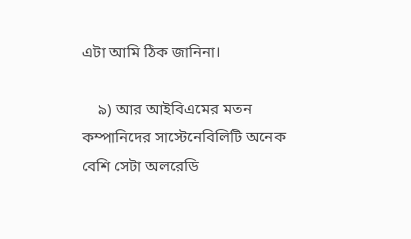এটা আমি ঠিক জানিনা।

    ৯) আর আইবিএমের মতন কম্পানিদের সাস্টেনেবিলিটি অনেক বেশি সেটা অলরেডি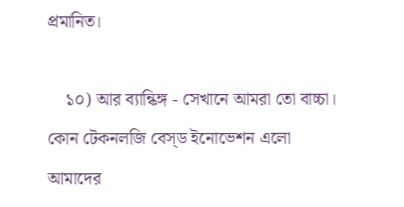প্রমানিত।

    ১০) আর ব্যান্কিঙ্গ - সেখানে আমরা তো বাচ্চা। কোন টেকনলজি বেস্ড ইনোভেশন এলো আমাদের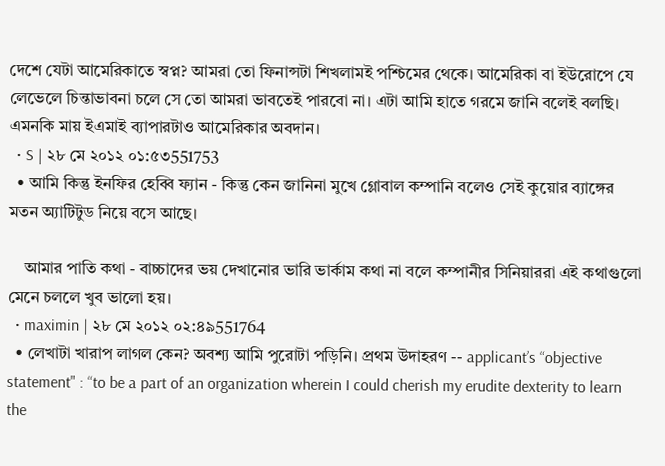দেশে যেটা আমেরিকাতে স্বপ্ন? আমরা তো ফিনান্সটা শিখলামই পশ্চিমের থেকে। আমেরিকা বা ইউরোপে যে লেভেলে চিন্তাভাবনা চলে সে তো আমরা ভাবতেই পারবো না। এটা আমি হাতে গরমে জানি বলেই বলছি। এমনকি মায় ইএমাই ব্যাপারটাও আমেরিকার অবদান।
  • S | ২৮ মে ২০১২ ০১:৫৩551753
  • আমি কিন্তু ইনফির হেব্বি ফ্যান - কিন্তু কেন জানিনা মুখে গ্লোবাল কম্পানি বলেও সেই কুয়োর ব্যাঙ্গের মতন অ্যাটিটুড নিয়ে বসে আছে।

    আমার পাতি কথা - বাচ্চাদের ভয় দেখানোর ভারি ভার্কাম কথা না বলে কম্পানীর সিনিয়াররা এই কথাগুলো মেনে চললে খুব ভালো হয়।
  • maximin | ২৮ মে ২০১২ ০২:৪৯551764
  • লেখাটা খারাপ লাগল কেন? অবশ্য আমি পুরোটা পড়িনি। প্রথম উদাহরণ -- applicant’s “objective statement" : “to be a part of an organization wherein I could cherish my erudite dexterity to learn the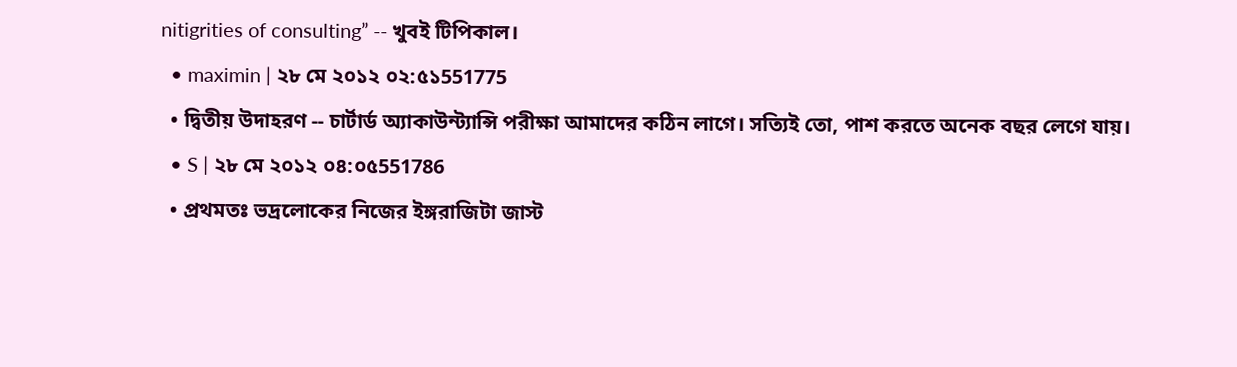nitigrities of consulting” -- খুবই টিপিকাল।
  • maximin | ২৮ মে ২০১২ ০২:৫১551775
  • দ্বিতীয় উদাহরণ -- চার্টার্ড অ্যাকাউন্ট্যান্সি পরীক্ষা আমাদের কঠিন লাগে। সত্যিই তো, পাশ করতে অনেক বছর লেগে যায়।
  • S | ২৮ মে ২০১২ ০৪:০৫551786
  • প্রথমতঃ ভদ্রলোকের নিজের ইঙ্গরাজিটা জাস্ট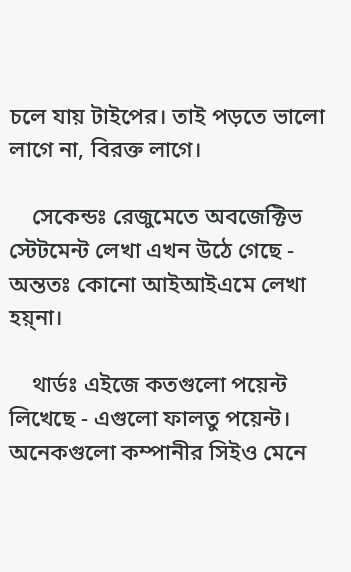চলে যায় টাইপের। তাই পড়তে ভালো লাগে না, বিরক্ত লাগে।

    সেকেন্ডঃ রেজুমেতে অবজেক্টিভ স্টেটমেন্ট লেখা এখন উঠে গেছে - অন্ততঃ কোনো আইআইএমে লেখা হয়্না।

    থার্ডঃ এইজে কতগুলো পয়েন্ট লিখেছে - এগুলো ফালতু পয়েন্ট। অনেকগুলো কম্পানীর সিইও মেনে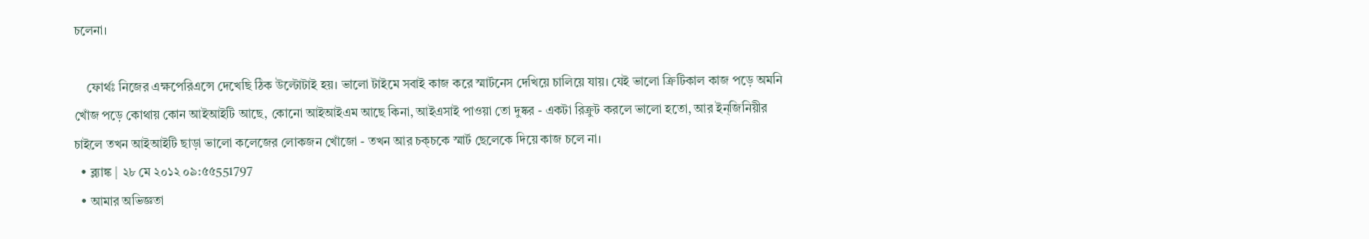চলেনা।

    ফোর্থঃ নিজের এক্ষপেরিএন্সে দেখেছি ঠিক উল্টোটাই হয়। ভালো টাইমে সবাই কাজ করে স্মার্টনেস দেখিয়ে চালিয়ে যায়। যেই ভালো ক্রিটিকাল কাজ পড়ে অমনি খোঁজ পড়ে কোথায় কোন আইআইটি আছে, কোনো আইআইএম আছে কিনা, আইএসাই পাওয়া তো দুষ্কর - একটা রিক্রুট করলে ভালো হতো, আর ইন্জিনিয়ীর চাইলে তখন আইআইটি ছাড়া ভালো কলেজের লোকজন খোঁজো - তখন আর চক্চকে স্মার্ট ছেলেকে দিয়ে কাজ চলে না।
  • ব্ল্যাঙ্ক | ২৮ মে ২০১২ ০৯:৫৫551797
  • আমার অভিজ্ঞতা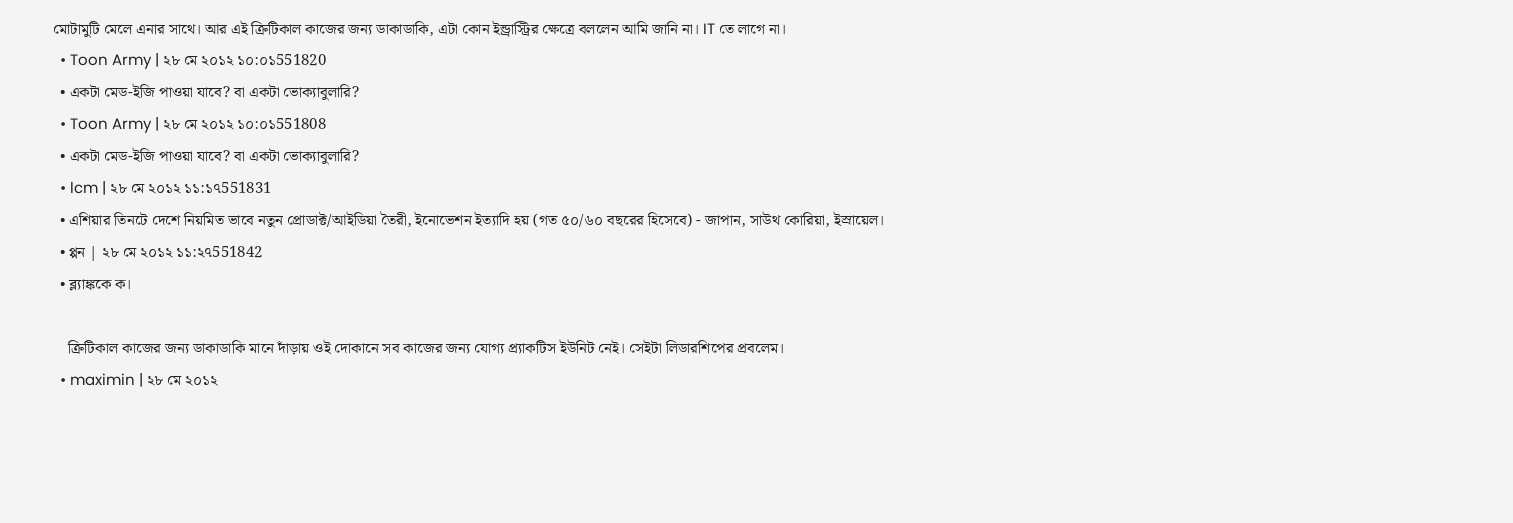মোটামুটি মেলে এনার সাথে। আর এই ক্রিটিকাল কাজের জন্য ডাকাডাকি, এটা কোন ইন্ড্রাস্ট্রির ক্ষেত্রে বললেন আমি জানি না। IT তে লাগে না।
  • Toon Army | ২৮ মে ২০১২ ১০:০১551820
  • একটা মেড-ইজি পাওয়া যাবে? বা একটা ভোক্যাবুলারি?
  • Toon Army | ২৮ মে ২০১২ ১০:০১551808
  • একটা মেড-ইজি পাওয়া যাবে? বা একটা ভোক্যাবুলারি?
  • lcm | ২৮ মে ২০১২ ১১:১৭551831
  • এশিয়ার তিনটে দেশে নিয়মিত ভাবে নতুন প্রোডাক্ট/আইডিয়া তৈরী, ইনোভেশন ইত্যাদি হয় (গত ৫০/৬০ বছরের হিসেবে) - জাপান, সাউথ কোরিয়া, ইস্রায়েল।
  • প্পন | ২৮ মে ২০১২ ১১:২৭551842
  • ব্ল্যাঙ্ককে ক।

    ক্রিটিকাল কাজের জন্য ডাকাডাকি মানে দাঁড়ায় ওই দোকানে সব কাজের জন্য যোগ্য প্র্যাকটিস ইউনিট নেই। সেইটা লিডারশিপের প্রবলেম।
  • maximin | ২৮ মে ২০১২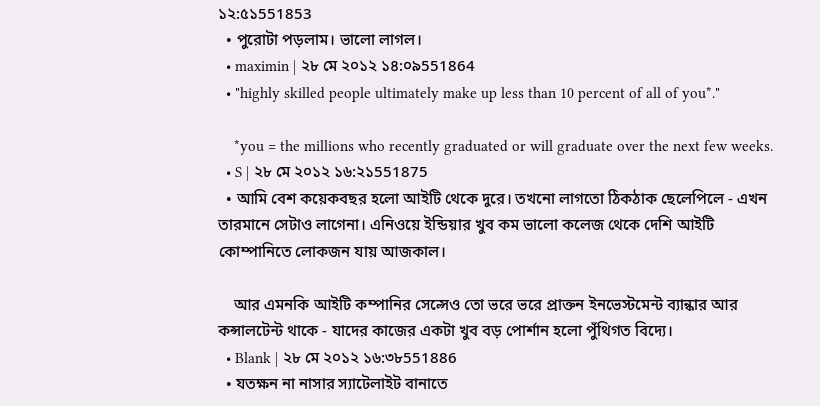১২:৫১551853
  • পুরোটা পড়লাম। ভালো লাগল।
  • maximin | ২৮ মে ২০১২ ১৪:০৯551864
  • "highly skilled people ultimately make up less than 10 percent of all of you*."

    *you = the millions who recently graduated or will graduate over the next few weeks.
  • S | ২৮ মে ২০১২ ১৬:২১551875
  • আমি বেশ কয়েকবছর হলো আইটি থেকে দুরে। তখনো লাগতো ঠিকঠাক ছেলেপিলে - এখন তারমানে সেটাও লাগেনা। এনিওয়ে ইন্ডিয়ার খুব কম ভালো কলেজ থেকে দেশি আইটি কোম্পানিতে লোকজন যায় আজকাল।

    আর এমনকি আইটি কম্পানির সেল্সেও তো ভরে ভরে প্রাক্তন ইনভেস্টমেন্ট ব্যান্কার আর কন্সালটেন্ট থাকে - যাদের কাজের একটা খুব বড় পোর্শান হলো পুঁথিগত বিদ্যে।
  • Blank | ২৮ মে ২০১২ ১৬:৩৮551886
  • যতক্ষন না নাসার স্যাটেলাইট বানাতে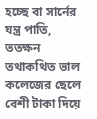হচ্ছে বা সার্নের যন্ত্র পাতি, ততক্ষন তথাকথিত ভাল কলেজের ছেলে বেশী টাকা দিয়ে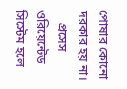পোষার কোনো দরকার হয় না।
    প্রসেস ওরিয়েন্টেড সিস্টেম হলে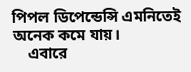পিপল ডিপেন্ডেন্সি এমনিতেই অনেক কমে যায়।
    এবারে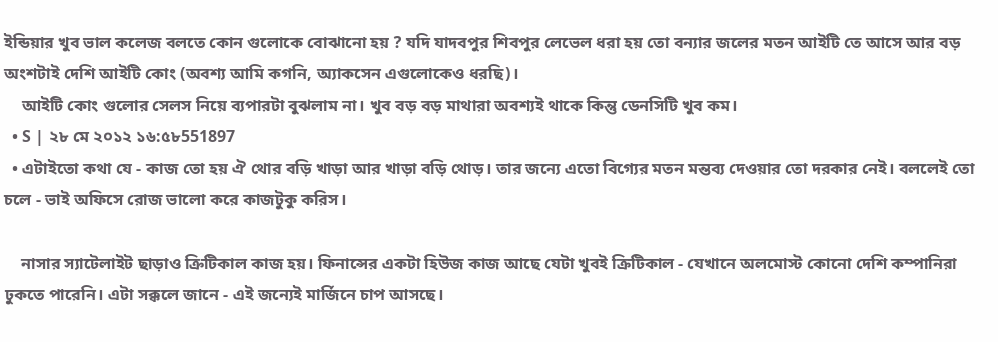ইন্ডিয়ার খুব ভাল কলেজ বলতে কোন গুলোকে বোঝানো হয় ? যদি যাদবপুর শিবপুর লেভেল ধরা হয় তো বন্যার জলের মতন আইটি তে আসে আর বড় অংশটাই দেশি আইটি কোং (অবশ্য আমি কগনি, অ্যাকসেন এগুলোকেও ধরছি)।
    আইটি কোং গুলোর সেলস নিয়ে ব্যপারটা বুঝলাম না। খুব বড় বড় মাথারা অবশ্যই থাকে কিন্তু ডেনসিটি খুব কম।
  • S | ২৮ মে ২০১২ ১৬:৫৮551897
  • এটাইতো কথা যে - কাজ তো হয় ঐ থোর বড়ি খাড়া আর খাড়া বড়ি থোড়। তার জন্যে এতো বিগ্যের মতন মন্তব্য দেওয়ার তো দরকার নেই। বললেই তো চলে - ভাই অফিসে রোজ ভালো করে কাজটুকু করিস।

    নাসার স্যাটেলাইট ছাড়াও ক্রিটিকাল কাজ হয়। ফিনান্সের একটা হিউজ কাজ আছে যেটা খুবই ক্রিটিকাল - যেখানে অলমোস্ট কোনো দেশি কম্পানিরা ঢুকতে পারেনি। এটা সক্কলে জানে - এই জন্যেই মার্জিনে চাপ আসছে।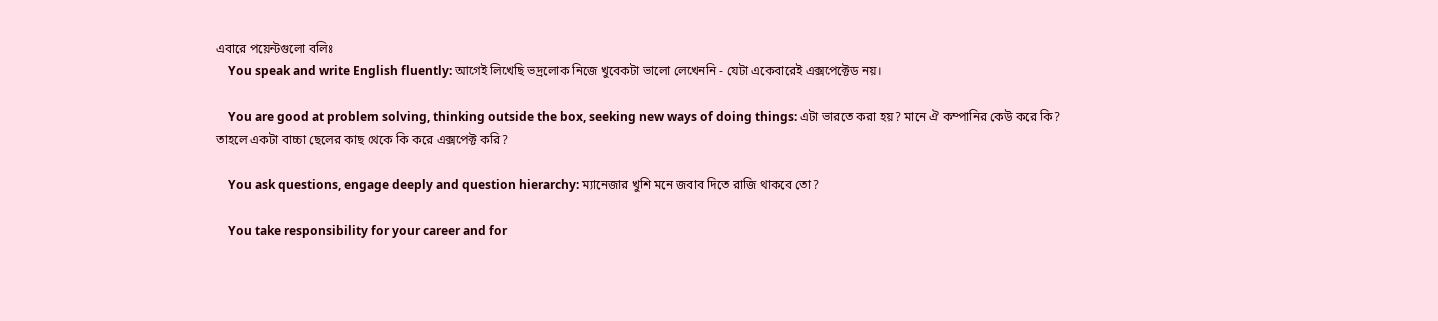এবারে পয়েন্টগুলো বলিঃ
    You speak and write English fluently: আগেই লিখেছি ভদ্রলোক নিজে খুবেকটা ভালো লেখেননি - যেটা একেবারেই এক্সপেক্টেড নয়।

    You are good at problem solving, thinking outside the box, seeking new ways of doing things: এটা ভারতে করা হয়? মানে ঐ কম্পানির কেউ করে কি? তাহলে একটা বাচ্চা ছেলের কাছ থেকে কি করে এক্সপেক্ট করি?

    You ask questions, engage deeply and question hierarchy: ম্যানেজার খুশি মনে জবাব দিতে রাজি থাকবে তো?

    You take responsibility for your career and for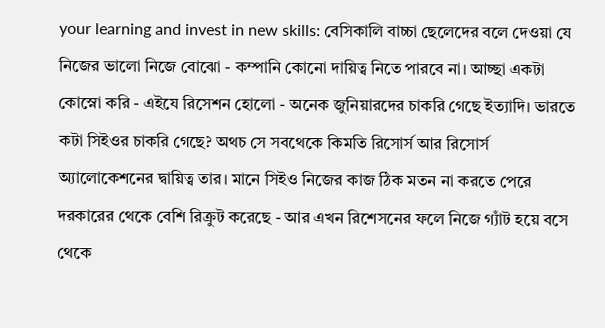your learning and invest in new skills: বেসিকালি বাচ্চা ছেলেদের বলে দেওয়া যে নিজের ভালো নিজে বোঝো - কম্পানি কোনো দায়িত্ব নিতে পারবে না। আচ্ছা একটা কোস্নো করি - এইযে রিসেশন হোলো - অনেক জুনিয়ারদের চাকরি গেছে ইত্যাদি। ভারতে কটা সিইওর চাকরি গেছে? অথচ সে সবথেকে কিমতি রিসোর্স আর রিসোর্স অ্যালোকেশনের দ্বায়িত্ব তার। মানে সিইও নিজের কাজ ঠিক মতন না করতে পেরে দরকারের থেকে বেশি রিক্রুট করেছে - আর এখন রিশেসনের ফলে নিজে গ্যাঁট হয়ে বসে থেকে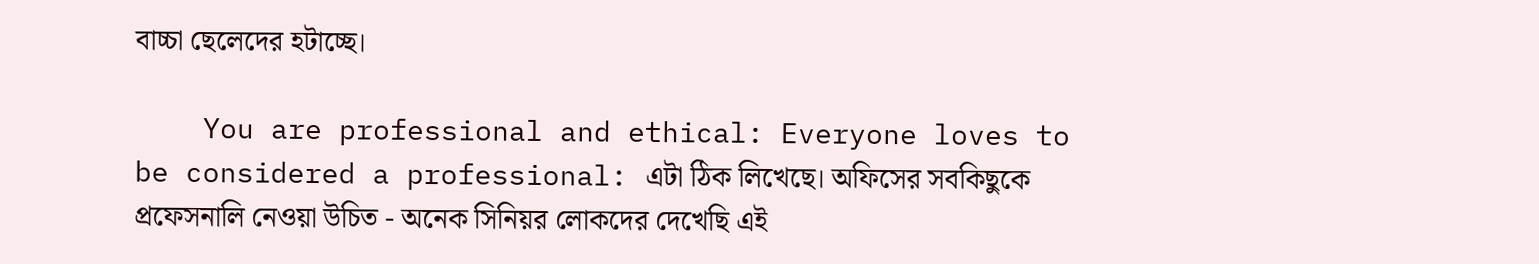বাচ্চা ছেলেদের হটাচ্ছে।

    You are professional and ethical: Everyone loves to be considered a professional: এটা ঠিক লিখেছে। অফিসের সবকিছুকে প্রফেসনালি নেওয়া উচিত - অনেক সিনিয়র লোকদের দেখেছি এই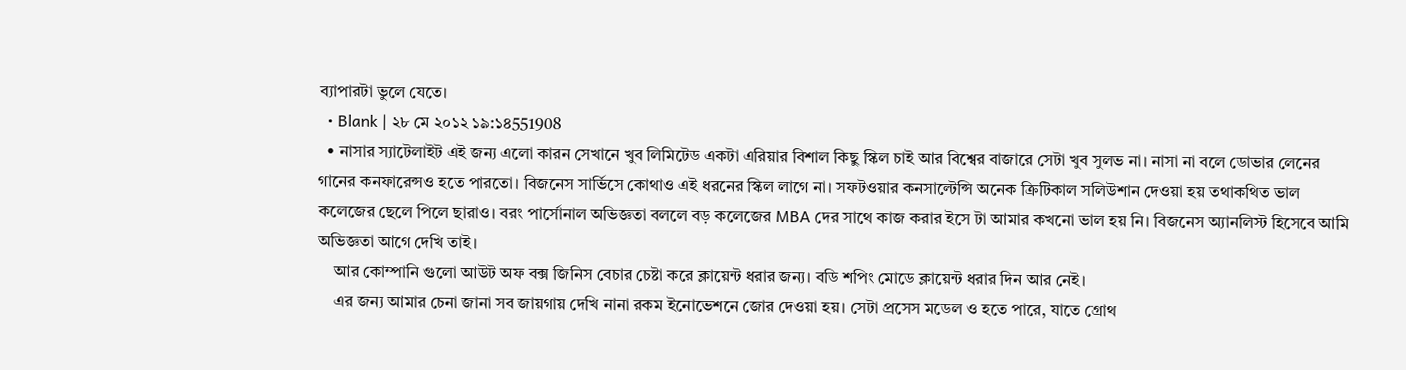ব্যাপারটা ভুলে যেতে।
  • Blank | ২৮ মে ২০১২ ১৯:১৪551908
  • নাসার স্যাটেলাইট এই জন্য এলো কারন সেখানে খুব লিমিটেড একটা এরিয়ার বিশাল কিছু স্কিল চাই আর বিশ্বের বাজারে সেটা খুব সুলভ না। নাসা না বলে ডোভার লেনের গানের কনফারেন্সও হতে পারতো। বিজনেস সার্ভিসে কোথাও এই ধরনের স্কিল লাগে না। সফটওয়ার কনসাল্টেন্সি অনেক ক্রিটিকাল সলিউশান দেওয়া হয় তথাকথিত ভাল কলেজের ছেলে পিলে ছারাও। বরং পার্সোনাল অভিজ্ঞতা বললে বড় কলেজের MBA দের সাথে কাজ করার ইসে টা আমার কখনো ভাল হয় নি। বিজনেস অ্যানলিস্ট হিসেবে আমি অভিজ্ঞতা আগে দেখি তাই।
    আর কোম্পানি গুলো আউট অফ বক্স জিনিস বেচার চেষ্টা করে ক্লায়েন্ট ধরার জন্য। বডি শপিং মোডে ক্লায়েন্ট ধরার দিন আর নেই।
    এর জন্য আমার চেনা জানা সব জায়গায় দেখি নানা রকম ইনোভেশনে জোর দেওয়া হয়। সেটা প্রসেস মডেল ও হতে পারে, যাতে গ্রোথ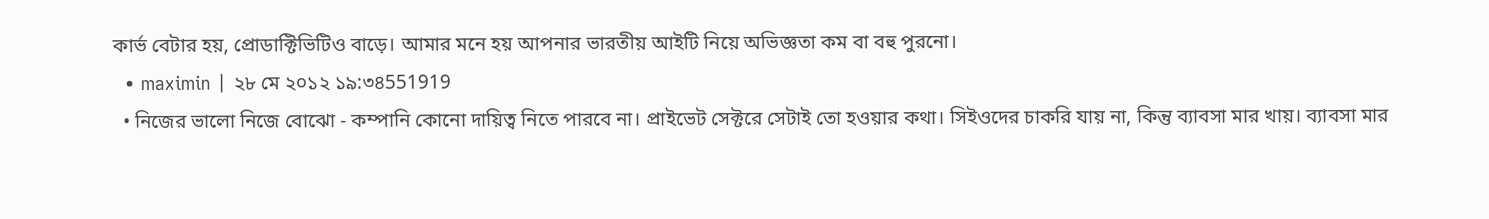কার্ভ বেটার হয়, প্রোডাক্টিভিটিও বাড়ে। আমার মনে হয় আপনার ভারতীয় আইটি নিয়ে অভিজ্ঞতা কম বা বহু পুরনো।
  • maximin | ২৮ মে ২০১২ ১৯:৩৪551919
  • নিজের ভালো নিজে বোঝো - কম্পানি কোনো দায়িত্ব নিতে পারবে না। প্রাইভেট সেক্টরে সেটাই তো হওয়ার কথা। সিইওদের চাকরি যায় না, কিন্তু ব্যাবসা মার খায়। ব্যাবসা মার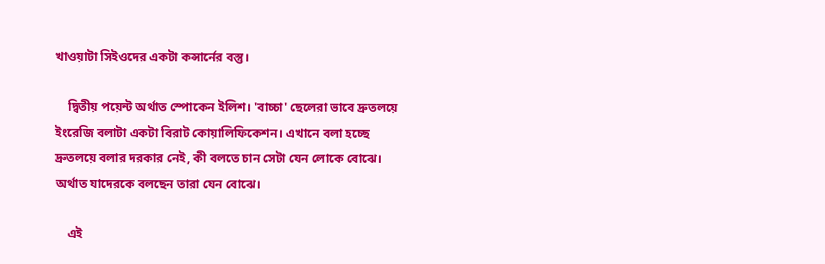খাওয়াটা সিইওদের একটা কন্সার্নের বস্তু।

    দ্বিতীয় পয়েন্ট অর্থাত স্পোকেন ইলিশ। 'বাচ্চা' ছেলেরা ভাবে দ্রুতলয়ে ইংরেজি বলাটা একটা বিরাট কোয়ালিফিকেশন। এখানে বলা হচ্ছে দ্রুতলয়ে বলার দরকার নেই, কী বলতে চান সেটা যেন লোকে বোঝে। অর্থাত যাদেরকে বলছেন তারা যেন বোঝে।

    এই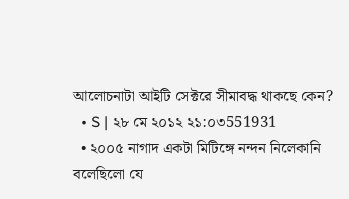আলোচনাটা আইটি সেক্টরে সীমাবদ্ধ থাকছে কেন?
  • S | ২৮ মে ২০১২ ২১:০৩551931
  • ২০০৫ নাগাদ একটা মিটিঙ্গে নন্দন নিলেকানি বলেছিলো যে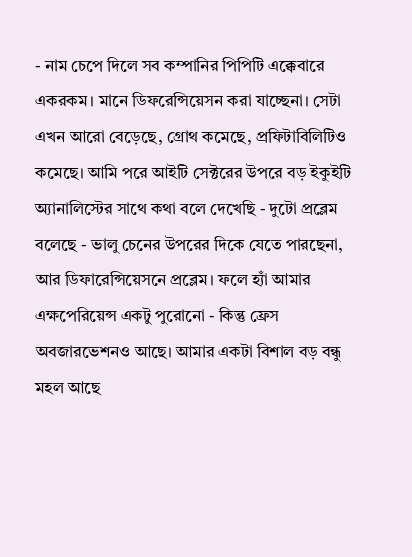- নাম চেপে দিলে সব কম্পানির পিপিটি এক্কেবারে একরকম। মানে ডিফরেন্সিয়েসন করা যাচ্ছেনা। সেটা এখন আরো বেড়েছে, গ্রোথ কমেছে, প্রফিটাবিলিটিও কমেছে। আমি পরে আইটি সেক্টরের উপরে বড় ইকুইটি অ্যানালিস্টের সাথে কথা বলে দেখেছি - দুটো প্রব্লেম বলেছে - ভালু চেনের উপরের দিকে যেতে পারছেনা, আর ডিফারেন্সিয়েসনে প্রব্লেম। ফলে হ্যাঁ আমার এক্ষপেরিয়েন্স একটু পুরোনো - কিন্তু ফ্রেস অবজারভেশনও আছে। আমার একটা বিশাল বড় বন্ধু মহল আছে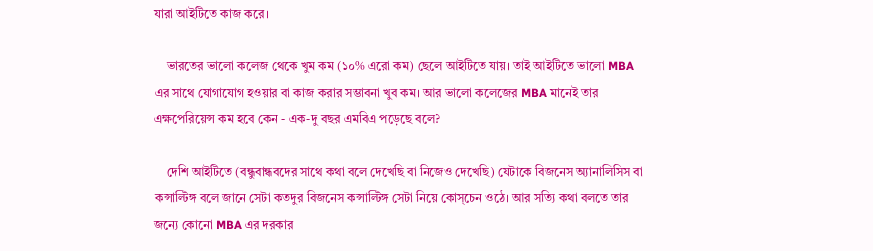যারা আইটিতে কাজ করে।

    ভারতের ভালো কলেজ থেকে খুম কম (১০% এরো কম) ছেলে আইটিতে যায়। তাই আইটিতে ভালো MBA এর সাথে যোগাযোগ হওয়ার বা কাজ করার সম্ভাবনা খুব কম। আর ভালো কলেজের MBA মানেই তার এক্ষপেরিয়েন্স কম হবে কেন - এক-দু বছর এমবিএ পড়েছে বলে?

    দেশি আইটিতে (বন্ধুবান্ধবদের সাথে কথা বলে দেখেছি বা নিজেও দেখেছি) যেটাকে বিজনেস অ্যানালিসিস বা কন্সাল্টিঙ্গ বলে জানে সেটা কতদুর বিজনেস কন্সাল্টিঙ্গ সেটা নিয়ে কোস্চেন ওঠে। আর সত্যি কথা বলতে তার জন্যে কোনো MBA এর দরকার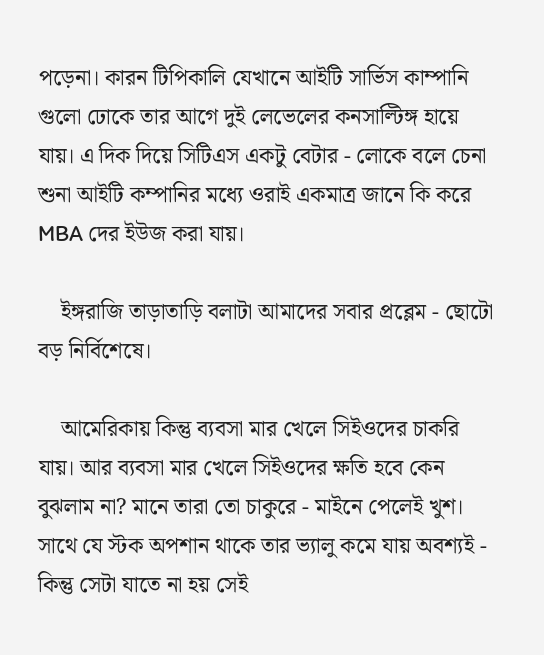পড়েনা। কারন টিপিকালি যেখানে আইটি সার্ভিস কাম্পানি গুলো ঢোকে তার আগে দুই লেভেলের কনসাল্টিঙ্গ হায়ে যায়। এ দিক দিয়ে সিটিএস একটু বেটার - লোকে বলে চেনা শুনা আইটি কম্পানির মধ্যে ওরাই একমাত্র জানে কি করে MBA দের ইউজ করা যায়।

    ইঙ্গরাজি তাড়াতাড়ি বলাটা আমাদের সবার প্রব্লেম - ছোটো বড় নির্বিশেষে।

    আমেরিকায় কিন্তু ব্যবসা মার খেলে সিইওদের চাকরি যায়। আর ব্যবসা মার খেলে সিইওদের ক্ষতি হবে কেন বুঝলাম না? মানে তারা তো চাকুরে - মাইনে পেলেই খুশ। সাথে যে স্টক অপশান থাকে তার ভ্যালু কমে যায় অবশ্যই - কিন্তু সেটা যাতে না হয় সেই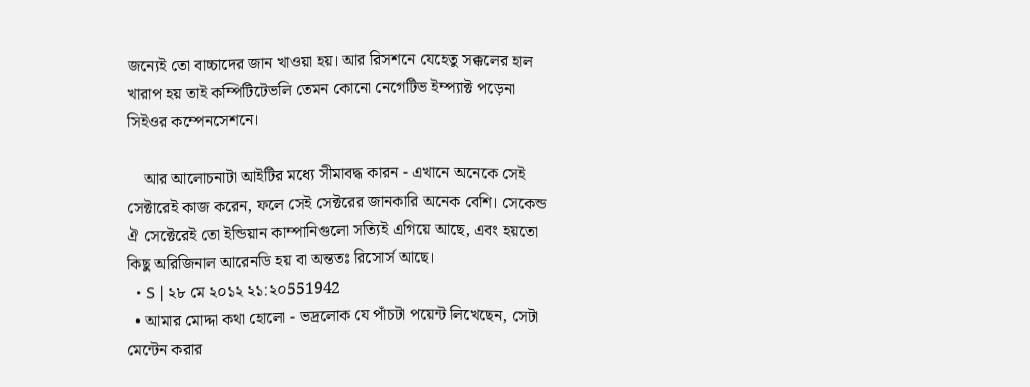জন্যেই তো বাচ্চাদের জান খাওয়া হয়। আর রিসশনে যেহেতু সক্কলের হাল খারাপ হয় তাই কম্পিটিটেভলি তেমন কোনো নেগেটিভ ইম্প্যাক্ট পড়েনা সিইওর কম্পেনসেশনে।

    আর আলোচনাটা আইটির মধ্যে সীমাবদ্ধ কারন - এখানে অনেকে সেই সেক্টারেই কাজ করেন, ফলে সেই সেক্টরের জানকারি অনেক বেশি। সেকেন্ড ঐ সেক্টেরেই তো ইন্ডিয়ান কাম্পানিগুলো সত্যিই এগিয়ে আছে, এবং হয়তো কিছু অরিজিনাল আরেনডি হয় বা অন্ততঃ রিসোর্স আছে।
  • S | ২৮ মে ২০১২ ২১:২০551942
  • আমার মোদ্দা কথা হোলো - ভদ্রলোক যে পাঁচটা পয়েন্ট লিখেছেন, সেটা মেন্টেন করার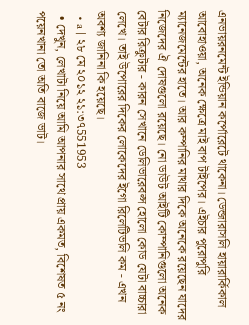এনভায়রনমেন্ট ইন্ডিয়ান কর্পোরেটে থাকেনা। ডেন্জারাসলি হায়ারার্কিকাল আবোহাওয়া, অনেক ক্ষেত্রে মাই বাপ টাইপের। এইচার পুরোপুরি ম্যানেজমেন্টের হাতে। আর কম্পানির মাথার দিকে অনেকে রয়েছেন যাদের নিজেদের ঐ দোষগুলো রয়েছে। নো ডাউট আইটি কোম্পানিগুলো অনেক বেটার রিক্রুটার - কারন সেখানে ডেলিভারেবল্স হোলো কোড যেটা বাচ্চারা লেখে। তাই উপোরের দিকের লোকেদের ইগো রিলেটিভলি কম - এখন অবশ্য জানিনা কি হয়েছে।
  • a | ২৮ মে ২০১২ ২১:৩৭551953
  • দেখুন, লেখাটা নিয়ে আমি আপনার সাথে প্রায় একমত, বিশেষত ৫ নং পয়েনখানা তো অতি বাজে ভাট।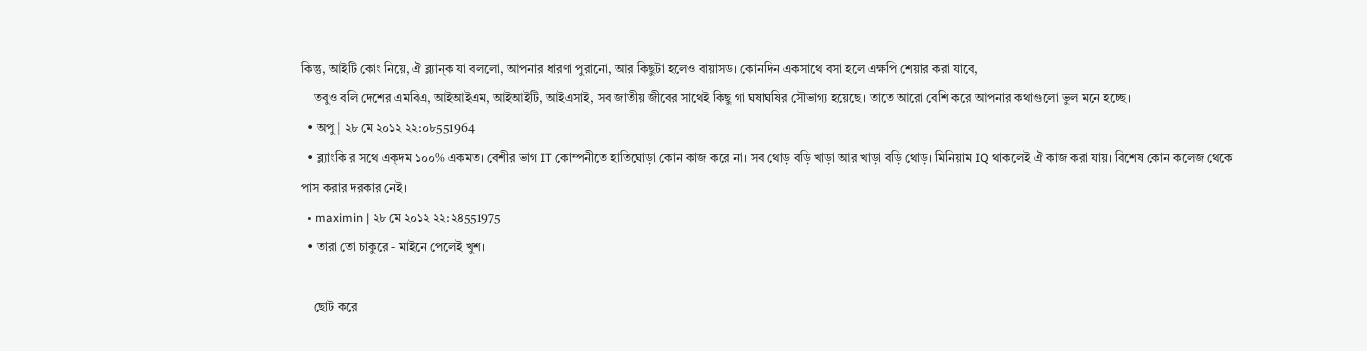কিন্তু, আইটি কোং নিয়ে, ঐ ব্ল্যান্ক যা বললো, আপনার ধারণা পুরানো, আর কিছুটা হলেও বায়াসড। কোনদিন একসাথে বসা হলে এক্ষপি শেয়ার করা যাবে,
    তবুও বলি দেশের এমবিএ, আইআইএম, আইআইটি, আইএসাই, সব জাতীয় জীবের সাথেই কিছু গা ঘষাঘষির সৌভাগ্য হয়েছে। তাতে আরো বেশি করে আপনার কথাগুলো ভুল মনে হচ্ছে।
  • অপু | ২৮ মে ২০১২ ২২:০৮551964
  • ব্ল্যাংকি র সথে এক্দম ১০০% একমত। বেশীর ভাগ IT কোম্পনীতে হাতিঘোড়া কোন কাজ করে না। সব থোড় বড়ি খাড়া আর খাড়া বড়ি থোড়। মিনিয়াম IQ থাকলেই ঐ কাজ করা যায়। বিশেষ কোন কলেজ থেকে পাস করার দরকার নেই।
  • maximin | ২৮ মে ২০১২ ২২:২৪551975
  • তারা তো চাকুরে - মাইনে পেলেই খুশ।

    ছোট করে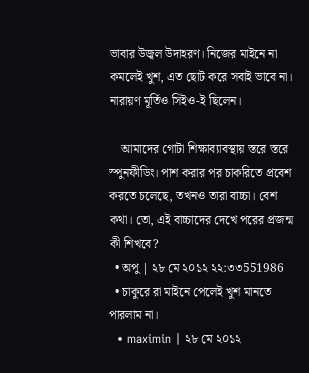ভাবার উজ্বল উদাহরণ। নিজের মাইনে না কমলেই খুশ, এত ছোট করে সবাই ভাবে না। নারায়ণ মূর্তিও সিইও-ই ছিলেন।

    আমাদের গোটা শিক্ষাব্যাবস্থায় স্তরে স্তরে স্পুনফীডিং। পাশ করার পর চাকরিতে প্রবেশ করতে চলেছে, তখনও তারা বাচ্চা। বেশ কথা। তো, এই বাচ্চাদের দেখে পরের প্রজন্ম কী শিখবে?
  • অপু | ২৮ মে ২০১২ ২২:৩৩551986
  • চাকুরে রা মাইনে পেলেই খুশ মানতে পারলাম না।
  • maximin | ২৮ মে ২০১২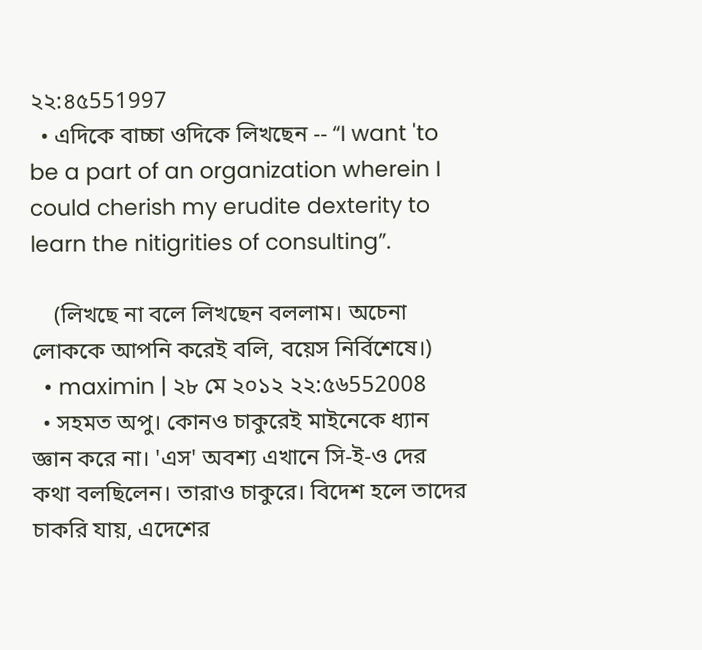২২:৪৫551997
  • এদিকে বাচ্চা ওদিকে লিখছেন -- “I want 'to be a part of an organization wherein I could cherish my erudite dexterity to learn the nitigrities of consulting”.

    (লিখছে না বলে লিখছেন বললাম। অচেনা লোককে আপনি করেই বলি, বয়েস নির্বিশেষে।)
  • maximin | ২৮ মে ২০১২ ২২:৫৬552008
  • সহমত অপু। কোনও চাকুরেই মাইনেকে ধ্যান জ্ঞান করে না। 'এস' অবশ্য এখানে সি-ই-ও দের কথা বলছিলেন। তারাও চাকুরে। বিদেশ হলে তাদের চাকরি যায়, এদেশের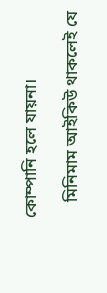কোম্পানি হলে যায়না।

    মিনিমাম আইকিউ থাকলেই যে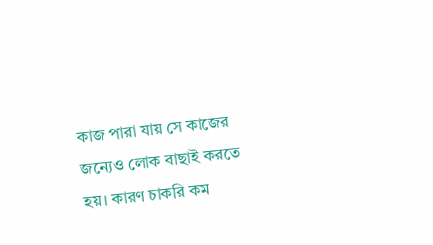কাজ পারা যায় সে কাজের জন্যেও লোক বাছাই করতে হয়। কারণ চাকরি কম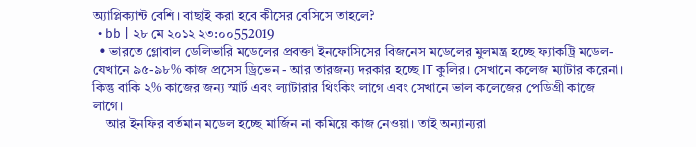অ্যাপ্লিক্যান্ট বেশি। বাছাই করা হবে কীসের বেসিসে তাহলে?
  • bb | ২৮ মে ২০১২ ২৩:০০552019
  • ভারতে গ্লোবাল ডেলিভারি মডেলের প্রবক্তা ইনফোসিসের বিজনেস মডেলের মুলমন্ত্র হচ্ছে ফ্যাকট্রি মডেল- যেখানে ৯৫-৯৮% কাজ প্রসেস ড্রিভেন - আর তারজন্য দরকার হচ্ছে IT কুলির। সেখানে কলেজ ম্যাটার করেনা। কিন্তু বাকি ২% কাজের জন্য স্মার্ট এবং ল্যাটারার থিংকিং লাগে এবং সেখানে ভাল কলেজের পেডিগ্রী কাজে লাগে।
    আর ইনফির বর্তমান মডেল হচ্ছে মার্জিন না কমিয়ে কাজ নেওয়া। তাই অন্যান্যরা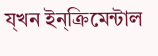য্খন ইন্ক্রিমেন্টাল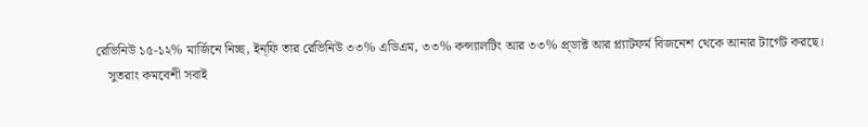রেভিনিউ ১৫-১২% মার্জিনে নিচ্ছ, ইন্ফি তার রেভিনিউ ৩৩% এডিএম, ৩৩% কন্স্যালটিং আর ৩৩% প্র্ডাক্ট আর প্ল্যাটফর্ম বিজনেশ থেকে আনার টার্গেট করছে।
    সুতরাং কমবেশী সবাই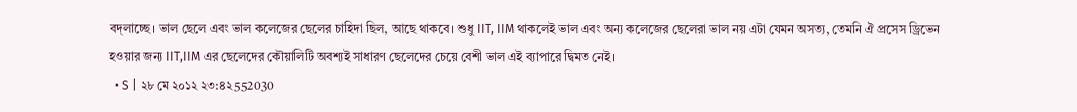বদ্লাচ্ছে। ভাল ছেলে এবং ভাল কলেজের ছেলের চাহিদা ছিল, আছে থাকবে। শুধু IIT, IIM থাকলেই ভাল এবং অন্য কলেজের ছেলেরা ভাল নয় এটা যেমন অসত্য, তেমনি ঐ প্রসেস ড্রিভেন হওয়ার জন্য IIT,IIM এর ছেলেদের কৌয়ালিটি অবশ্যই সাধারণ ছেলেদের চেয়ে বেশী ভাল এই ব্যাপারে দ্বিমত নেই।
  • S | ২৮ মে ২০১২ ২৩:৪২552030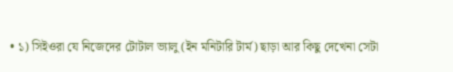• ১) সিইওরা যে নিজেদের টোটাল ভ্যালু (ইন মনিটারি টার্ম) ছাড়া আর কিছু দেখেনা সেটা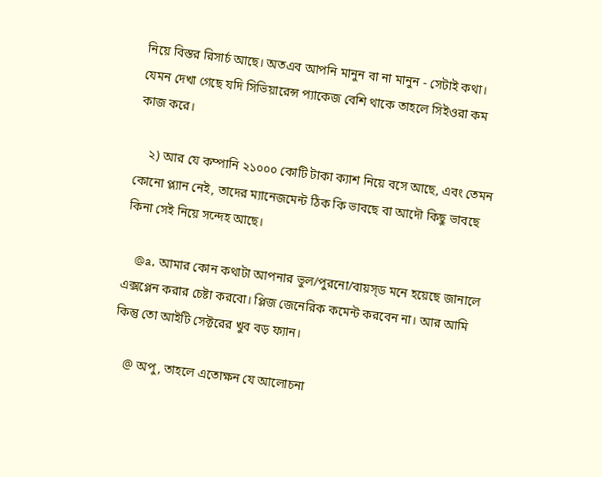নিয়ে বিস্তর রিসার্চ আছে। অতএব আপনি মানুন বা না মানুন - সেটাই কথা। যেমন দেখা গেছে যদি সিভিয়ারেন্স প্যাকেজ বেশি থাকে তাহলে সিইওরা কম কাজ করে।

    ২) আর যে কম্পানি ২১০০০ কোটি টাকা ক্যাশ নিয়ে বসে আছে, এবং তেমন কোনো প্ল্যান নেই, তাদের ম্যানেজমেন্ট ঠিক কি ভাবছে বা আদৌ কিছু ভাবছে কিনা সেই নিয়ে সন্দেহ আছে।

    @a, আমার কোন কথাটা আপনার ভুল/পুরনো/বায়স্ড মনে হয়েছে জানালে এক্সপ্লেন করার চেষ্টা করবো। প্লিজ জেনেরিক কমেন্ট করবেন না। আর আমি কিন্তু তো আইটি সেক্টরের খুব বড় ফ্যান।

    @ অপু, তাহলে এতোক্ষন যে আলোচনা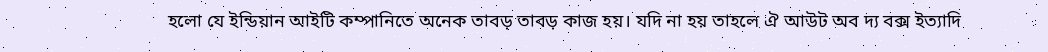হলো যে ইন্ডিয়ান আইটি কম্পানিতে অনেক তাবড় তাবড় কাজ হয়। যদি না হয় তাহলে ঐ আউট অব দ্য বক্স ইত্যাদি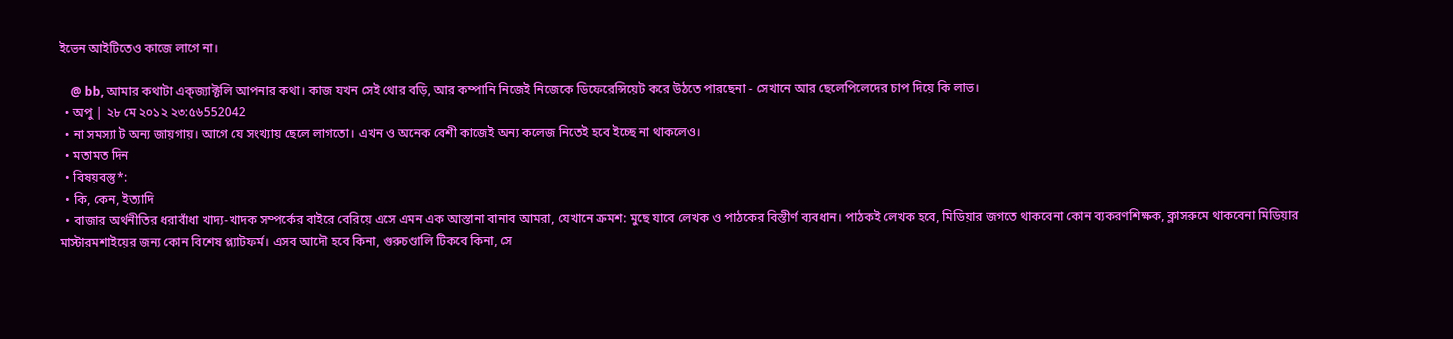ইভেন আইটিতেও কাজে লাগে না।

    @ bb, আমার কথাটা এক্জ্যাক্টলি আপনার কথা। কাজ যখন সেই থোর বড়ি, আর কম্পানি নিজেই নিজেকে ডিফেরেন্সিয়েট করে উঠতে পারছেনা - সেখানে আর ছেলেপিলেদের চাপ দিয়ে কি লাভ।
  • অপু | ২৮ মে ২০১২ ২৩:৫৬552042
  • না সমস্যা ট অন্য জায়গায়। আগে যে সংখ্যায় ছেলে লাগতো। এখন ও অনেক বেশী কাজেই অন্য কলেজ নিতেই হবে ইচ্ছে না থাকলেও।
  • মতামত দিন
  • বিষয়বস্তু*:
  • কি, কেন, ইত্যাদি
  • বাজার অর্থনীতির ধরাবাঁধা খাদ্য-খাদক সম্পর্কের বাইরে বেরিয়ে এসে এমন এক আস্তানা বানাব আমরা, যেখানে ক্রমশ: মুছে যাবে লেখক ও পাঠকের বিস্তীর্ণ ব্যবধান। পাঠকই লেখক হবে, মিডিয়ার জগতে থাকবেনা কোন ব্যকরণশিক্ষক, ক্লাসরুমে থাকবেনা মিডিয়ার মাস্টারমশাইয়ের জন্য কোন বিশেষ প্ল্যাটফর্ম। এসব আদৌ হবে কিনা, গুরুচণ্ডালি টিকবে কিনা, সে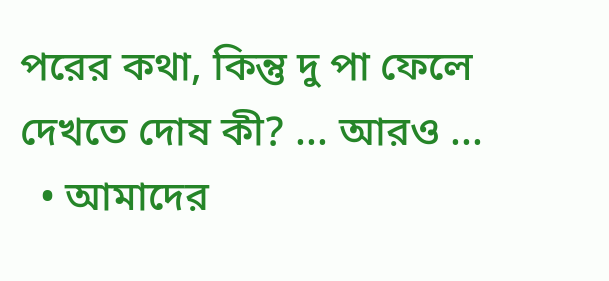পরের কথা, কিন্তু দু পা ফেলে দেখতে দোষ কী? ... আরও ...
  • আমাদের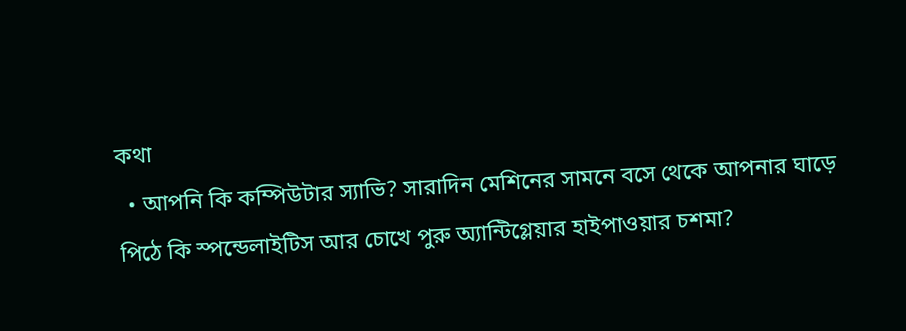কথা
  • আপনি কি কম্পিউটার স্যাভি? সারাদিন মেশিনের সামনে বসে থেকে আপনার ঘাড়ে পিঠে কি স্পন্ডেলাইটিস আর চোখে পুরু অ্যান্টিগ্লেয়ার হাইপাওয়ার চশমা?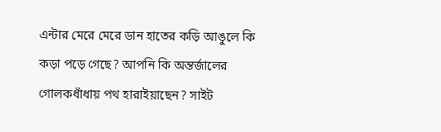এন্টার মেরে মেরে ডান হাতের কড়ি আঙুলে কি কড়া পড়ে গেছে? আপনি কি অন্তর্জালের গোলকধাঁধায় পথ হারাইয়াছেন? সাইট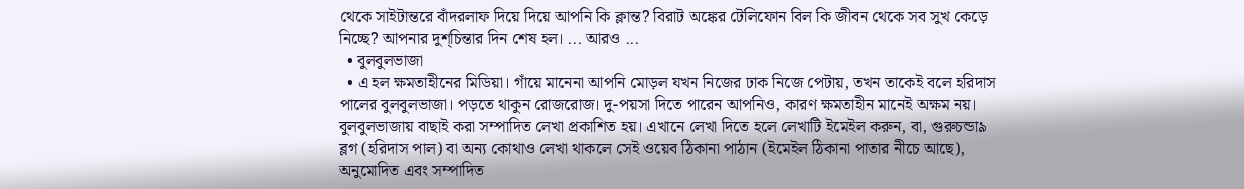থেকে সাইটান্তরে বাঁদরলাফ দিয়ে দিয়ে আপনি কি ক্লান্ত? বিরাট অঙ্কের টেলিফোন বিল কি জীবন থেকে সব সুখ কেড়ে নিচ্ছে? আপনার দুশ্‌চিন্তার দিন শেষ হল। ... আরও ...
  • বুলবুলভাজা
  • এ হল ক্ষমতাহীনের মিডিয়া। গাঁয়ে মানেনা আপনি মোড়ল যখন নিজের ঢাক নিজে পেটায়, তখন তাকেই বলে হরিদাস পালের বুলবুলভাজা। পড়তে থাকুন রোজরোজ। দু-পয়সা দিতে পারেন আপনিও, কারণ ক্ষমতাহীন মানেই অক্ষম নয়। বুলবুলভাজায় বাছাই করা সম্পাদিত লেখা প্রকাশিত হয়। এখানে লেখা দিতে হলে লেখাটি ইমেইল করুন, বা, গুরুচন্ডা৯ ব্লগ (হরিদাস পাল) বা অন্য কোথাও লেখা থাকলে সেই ওয়েব ঠিকানা পাঠান (ইমেইল ঠিকানা পাতার নীচে আছে), অনুমোদিত এবং সম্পাদিত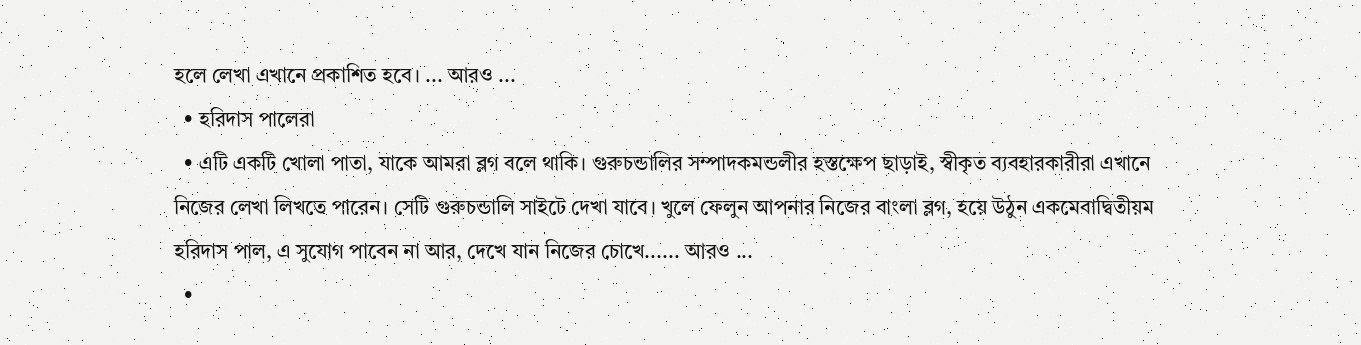হলে লেখা এখানে প্রকাশিত হবে। ... আরও ...
  • হরিদাস পালেরা
  • এটি একটি খোলা পাতা, যাকে আমরা ব্লগ বলে থাকি। গুরুচন্ডালির সম্পাদকমন্ডলীর হস্তক্ষেপ ছাড়াই, স্বীকৃত ব্যবহারকারীরা এখানে নিজের লেখা লিখতে পারেন। সেটি গুরুচন্ডালি সাইটে দেখা যাবে। খুলে ফেলুন আপনার নিজের বাংলা ব্লগ, হয়ে উঠুন একমেবাদ্বিতীয়ম হরিদাস পাল, এ সুযোগ পাবেন না আর, দেখে যান নিজের চোখে...... আরও ...
  •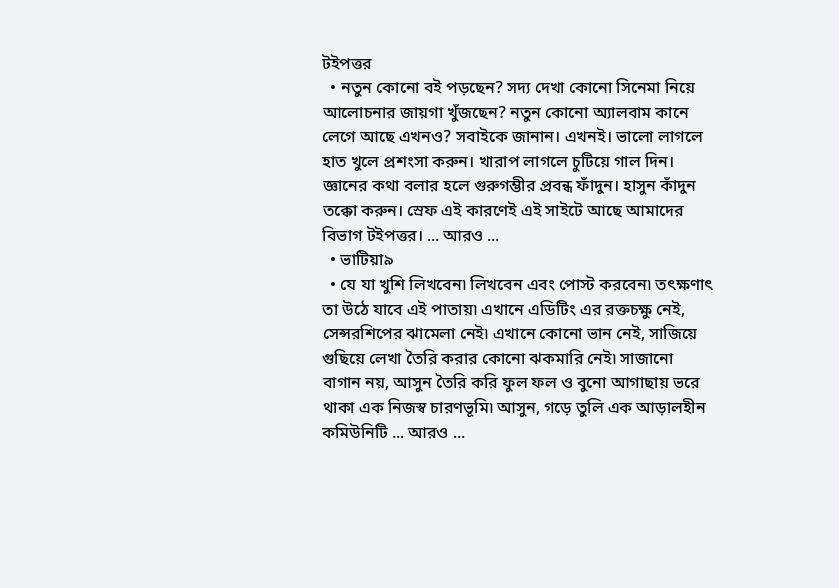টইপত্তর
  • নতুন কোনো বই পড়ছেন? সদ্য দেখা কোনো সিনেমা নিয়ে আলোচনার জায়গা খুঁজছেন? নতুন কোনো অ্যালবাম কানে লেগে আছে এখনও? সবাইকে জানান। এখনই। ভালো লাগলে হাত খুলে প্রশংসা করুন। খারাপ লাগলে চুটিয়ে গাল দিন। জ্ঞানের কথা বলার হলে গুরুগম্ভীর প্রবন্ধ ফাঁদুন। হাসুন কাঁদুন তক্কো করুন। স্রেফ এই কারণেই এই সাইটে আছে আমাদের বিভাগ টইপত্তর। ... আরও ...
  • ভাটিয়া৯
  • যে যা খুশি লিখবেন৷ লিখবেন এবং পোস্ট করবেন৷ তৎক্ষণাৎ তা উঠে যাবে এই পাতায়৷ এখানে এডিটিং এর রক্তচক্ষু নেই, সেন্সরশিপের ঝামেলা নেই৷ এখানে কোনো ভান নেই, সাজিয়ে গুছিয়ে লেখা তৈরি করার কোনো ঝকমারি নেই৷ সাজানো বাগান নয়, আসুন তৈরি করি ফুল ফল ও বুনো আগাছায় ভরে থাকা এক নিজস্ব চারণভূমি৷ আসুন, গড়ে তুলি এক আড়ালহীন কমিউনিটি ... আরও ...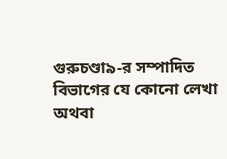গুরুচণ্ডা৯-র সম্পাদিত বিভাগের যে কোনো লেখা অথবা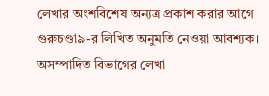লেখার অংশবিশেষ অন্যত্র প্রকাশ করার আগে গুরুচণ্ডা৯-র লিখিত অনুমতি নেওয়া আবশ্যক। অসম্পাদিত বিভাগের লেখা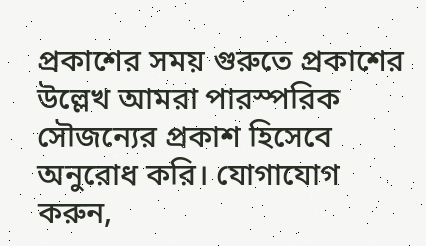প্রকাশের সময় গুরুতে প্রকাশের উল্লেখ আমরা পারস্পরিক সৌজন্যের প্রকাশ হিসেবে অনুরোধ করি। যোগাযোগ করুন,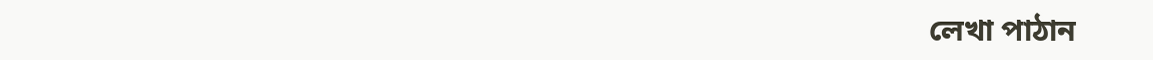লেখা পাঠান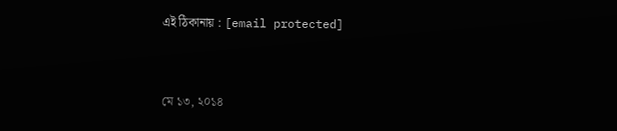এই ঠিকানায় : [email protected]


মে ১৩, ২০১৪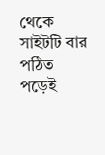থেকে সাইটটি বার পঠিত
পড়েই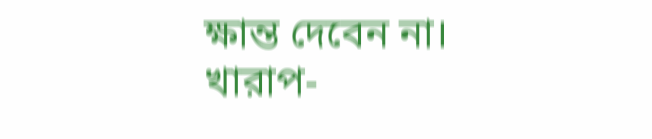ক্ষান্ত দেবেন না। খারাপ-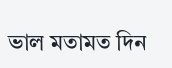ভাল মতামত দিন